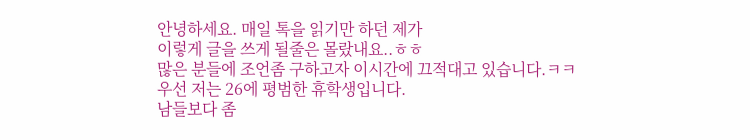안녕하세요. 매일 톡을 읽기만 하던 제가
이렇게 글을 쓰게 될줄은 몰랐내요..ㅎㅎ
많은 분들에 조언좀 구하고자 이시간에 끄적대고 있습니다.ㅋㅋ
우선 저는 26에 평범한 휴학생입니다.
남들보다 좀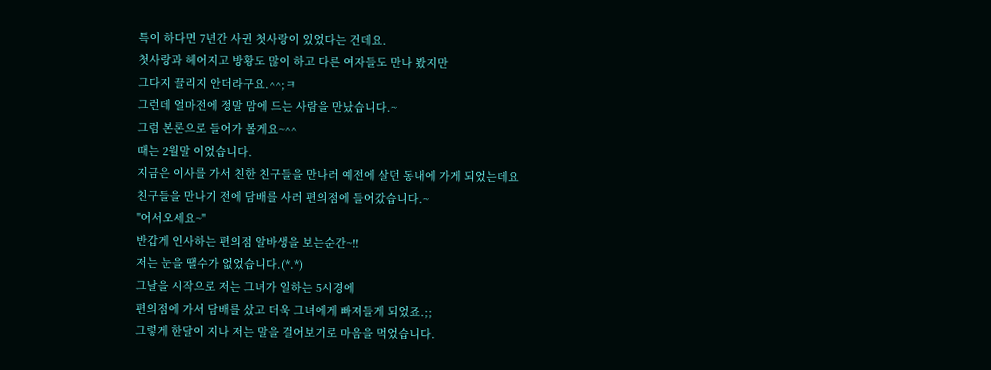특이 하다면 7년간 사귄 첫사랑이 있었다는 건데요.
첫사랑과 헤어지고 방황도 많이 하고 다른 여자들도 만나 봤지만
그다지 끌리지 안더라구요.^^;ㅋ
그런데 얼마전에 정말 맘에 드는 사람을 만났습니다.~
그럼 본론으로 들어가 볼게요~^^
때는 2월말 이었습니다.
지금은 이사를 가서 친한 친구들을 만나러 예전에 살던 동내에 가게 되었는데요
친구들을 만나기 전에 담배를 사러 편의점에 들어갔습니다.~
"어서오세요~"
반갑게 인사하는 편의점 알바생을 보는순간~!!
저는 눈을 땔수가 없었습니다.(*.*)
그날을 시작으로 저는 그녀가 일하는 5시경에
편의점에 가서 담배를 샀고 더욱 그녀에게 빠져들게 되었죠.;;
그렇게 한달이 지나 저는 말을 걸어보기로 마음을 먹었습니다.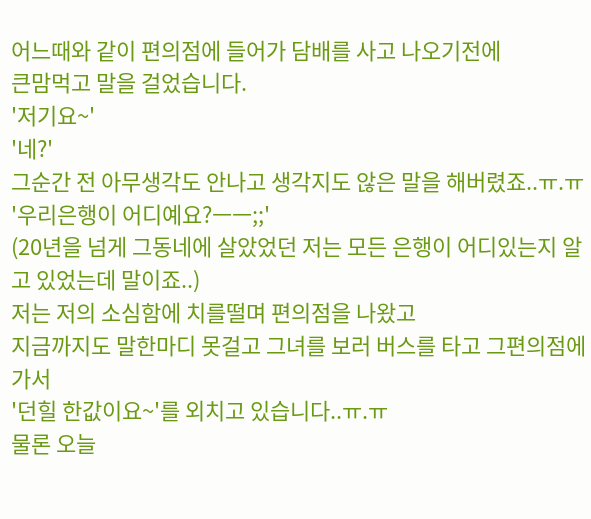어느때와 같이 편의점에 들어가 담배를 사고 나오기전에
큰맘먹고 말을 걸었습니다.
'저기요~'
'네?'
그순간 전 아무생각도 안나고 생각지도 않은 말을 해버렸죠..ㅠ.ㅠ
'우리은행이 어디예요?ㅡㅡ;;'
(20년을 넘게 그동네에 살았었던 저는 모든 은행이 어디있는지 알고 있었는데 말이죠..)
저는 저의 소심함에 치를떨며 편의점을 나왔고
지금까지도 말한마디 못걸고 그녀를 보러 버스를 타고 그편의점에 가서
'던힐 한값이요~'를 외치고 있습니다..ㅠ.ㅠ
물론 오늘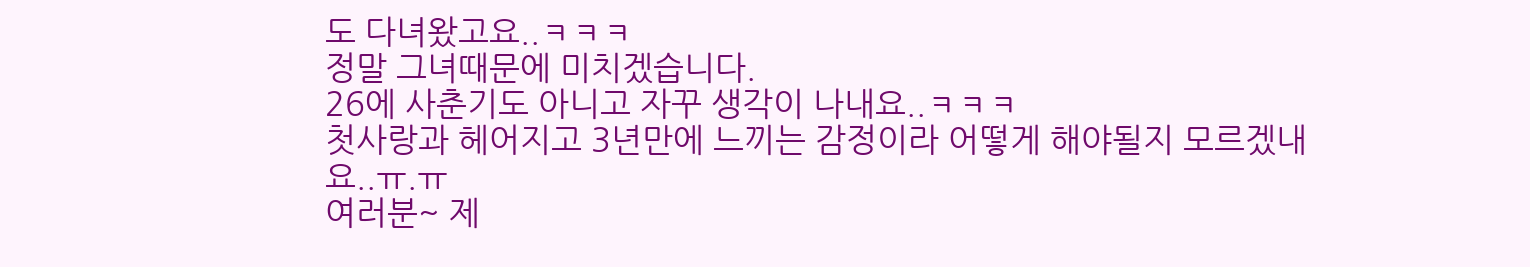도 다녀왔고요..ㅋㅋㅋ
정말 그녀때문에 미치겠습니다.
26에 사춘기도 아니고 자꾸 생각이 나내요..ㅋㅋㅋ
첫사랑과 헤어지고 3년만에 느끼는 감정이라 어떻게 해야될지 모르겠내요..ㅠ.ㅠ
여러분~ 제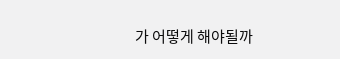가 어떻게 해야될까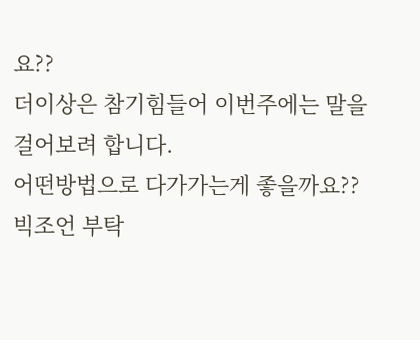요??
더이상은 참기힘들어 이번주에는 말을 걸어보려 합니다.
어떤방법으로 다가가는게 좋을까요??
빅조언 부탁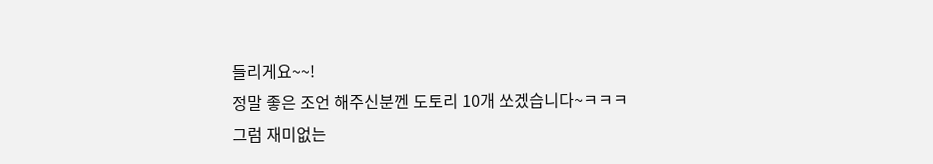들리게요~~!
정말 좋은 조언 해주신분껜 도토리 10개 쏘겠습니다~ㅋㅋㅋ
그럼 재미없는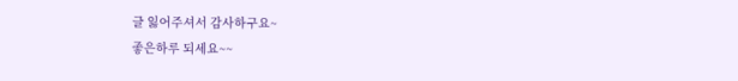글 잃어주셔서 감사하구요~
좋은하루 되세요~~